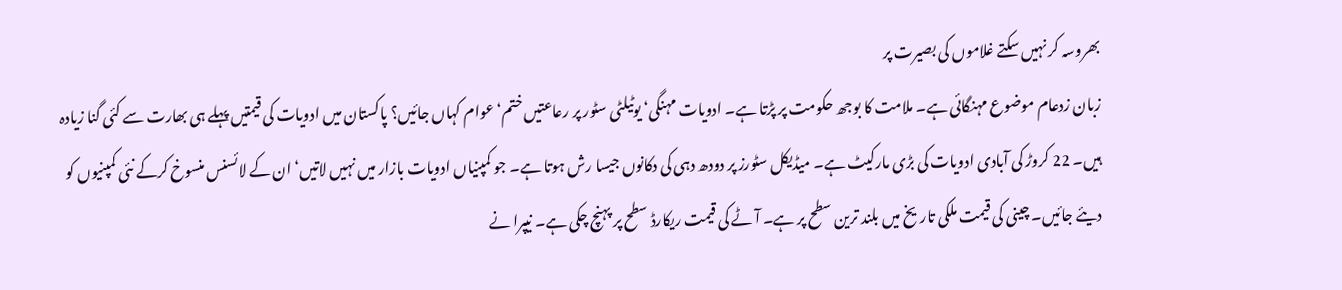بھروسہ کر نہیں سکتے غلاموں کی بصیرت پر
زبان زدعام موضوع مہنگائی ہے۔ ملامت کا بوجھ حکومت پر پڑتا ہے۔ ادویات مہنگی‘ یوٹیلٹی سٹور پر رعاعتیں ختم‘ عوام کہاں جائیں؟ پاکستان میں ادویات کی قیمتیں پہلے ہی بھارت سے کئی گنا زیادہ ہیں۔ 22 کروڑ کی آبادی ادویات کی بڑی مارکیٹ ہے۔ میڈیکل سٹورز پر دودھ دہی کی دکانوں جیسا رش ہوتا ہے۔ جو کمپنیاں ادویات بازار میں نہیں لاتیں‘ ان کے لائسنس منسوخ کرکے نئی کمپنیوں کو دیئے جائیں۔ چینی کی قیمت ملکی تاریخ میں بلند ترین سطح پر ہے۔ آٹے کی قیمت ریکارڈ سطح پر پہنچ چکی ہے۔ نیپرا نے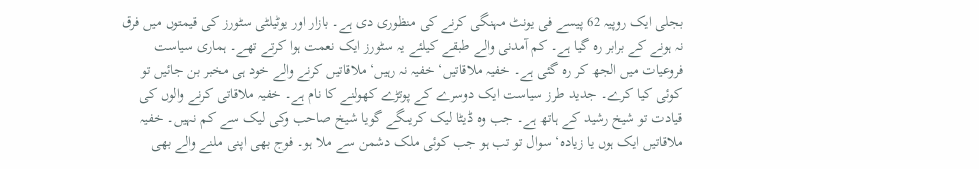بجلی ایک روپیہ 62 پیسے فی یونٹ مہنگی کرنے کی منظوری دی ہے۔ بازار اور یوٹیلٹی سٹورز کی قیمتوں میں فرق نہ ہونے کے برابر رہ گیا ہے۔ کم آمدنی والے طبقے کیلئے یہ سٹورز ایک نعمت ہوا کرتے تھے۔ ہماری سیاست فروعیات میں الجھ کر رہ گئی ہے۔ خفیہ ملاقاتیں‘ خفیہ نہ رہیں‘ ملاقاتیں کرنے والے خود ہی مخبر بن جائیں تو کوئی کیا کرے۔ جدید طرز سیاست ایک دوسرے کے پوتڑے کھولنے کا نام ہے۔ خفیہ ملاقاتی کرنے والوں کی قیادت تو شیخ رشید کے ہاتھ ہے۔ جب وہ ڈیٹا لیک کریںگے گویا شیخ صاحب وکی لیک سے کم نہیں۔ خفیہ ملاقاتیں ایک ہوں یا زیادہ‘ سوال تو تب ہو جب کوئی ملک دشمن سے ملا ہو۔ فوج بھی اپنی ملنے والے بھی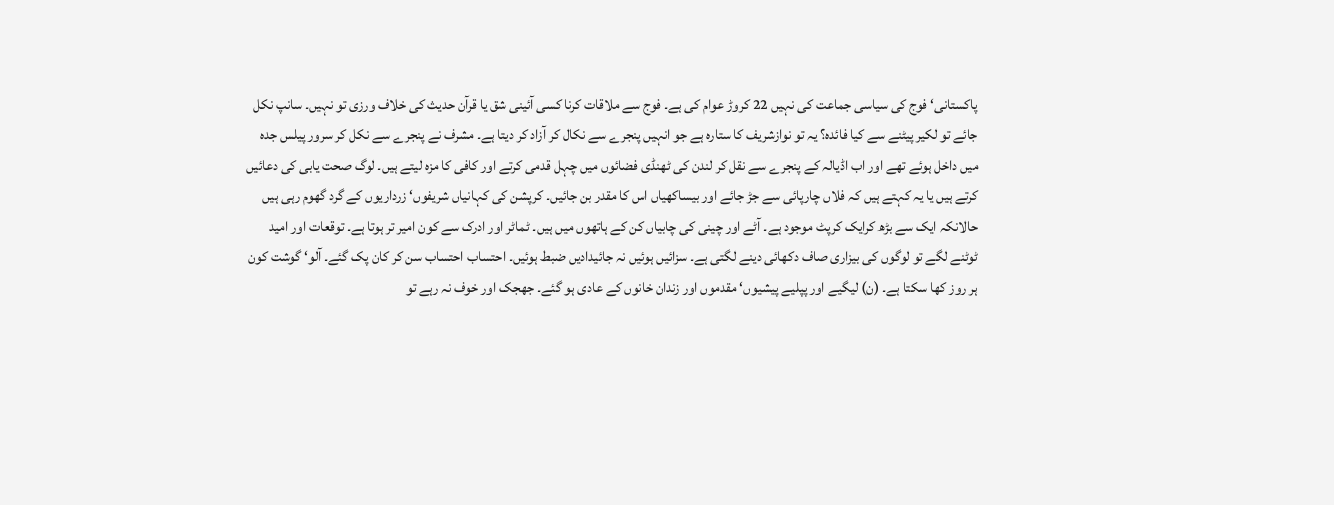پاکستانی‘ فوج کی سیاسی جماعت کی نہیں 22 کروڑ عوام کی ہے۔ فوج سے ملاقات کرنا کسی آئینی شق یا قرآن حدیث کی خلاف ورزی تو نہیں۔ سانپ نکل جائے تو لکیر پیٹنے سے کیا فائدہ؟ یہ تو نوازشریف کا ستارہ ہے جو انہیں پنجرے سے نکال کر آزاد کر دیتا ہے۔ مشرف نے پنجرے سے نکل کر سرور پیلس جدہ میں داخل ہوئے تھے اور اب اڈیالہ کے پنجرے سے نقل کر لندن کی ٹھنڈی فضائوں میں چہل قدمی کرتے اور کافی کا مزہ لیتے ہیں۔ لوگ صحت یابی کی دعائیں کرتے ہیں یا یہ کہتے ہیں کہ فلاں چارپائی سے جڑ جائے اور بیساکھیاں اس کا مقدر بن جائیں۔ کرپشن کی کہانیاں شریفوں‘ زرداریوں کے گرد گھوم رہی ہیں حالانکہ ایک سے بڑھ کرایک کرپٹ موجود ہے۔ آٹے اور چینی کی چابیاں کن کے ہاتھوں میں ہیں۔ ٹماٹر اور ادرک سے کون امیر تر ہوتا ہے۔ توقعات اور امید ٹوٹنے لگے تو لوگوں کی بیزاری صاف دکھائی دینے لگتی ہے۔ سزائیں ہوئیں نہ جائیدادیں ضبط ہوئیں۔ احتساب احتساب سن کر کان پک گئے۔ آلو‘ گوشت کون ہر روز کھا سکتا ہے۔ (ن) لیگیے اور پپلیے پیشیوں‘ مقدموں اور زندان خانوں کے عادی ہو گئے۔ جھجک اور خوف نہ رہے تو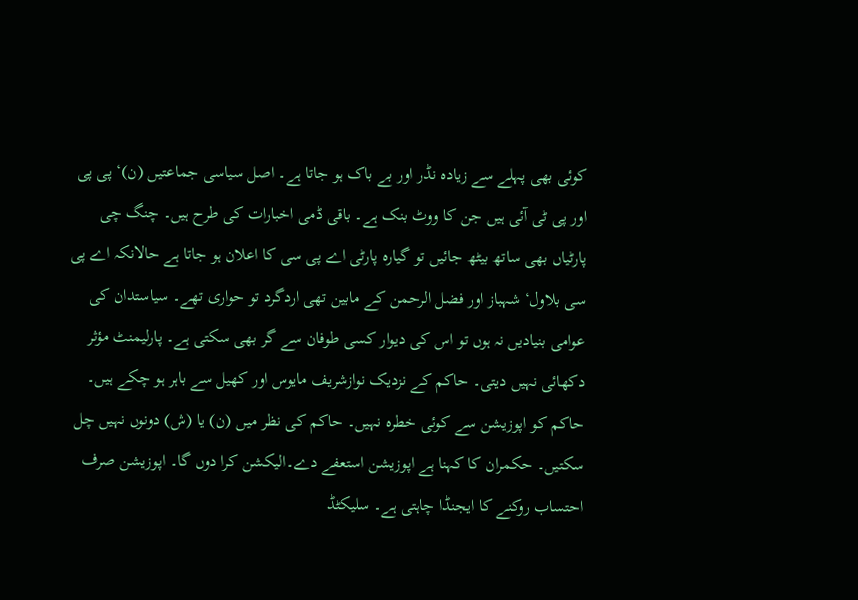کوئی بھی پہلے سے زیادہ نڈر اور بے باک ہو جاتا ہے۔ اصل سیاسی جماعتیں (ن)‘ پی پی اور پی ٹی آئی ہیں جن کا ووٹ بنک ہے۔ باقی ڈمی اخبارات کی طرح ہیں۔ چنگ چی پارٹیاں بھی ساتھ بیٹھ جائیں تو گیارہ پارٹی اے پی سی کا اعلان ہو جاتا ہے حالانکہ اے پی سی بلاول‘ شہباز اور فضل الرحمن کے مابین تھی اردگرد تو حواری تھے۔ سیاستدان کی عوامی بنیادیں نہ ہوں تو اس کی دیوار کسی طوفان سے گر بھی سکتی ہے۔ پارلیمنٹ مؤثر دکھائی نہیں دیتی۔ حاکم کے نزدیک نوازشریف مایوس اور کھیل سے باہر ہو چکے ہیں۔ حاکم کو اپوزیشن سے کوئی خطرہ نہیں۔ حاکم کی نظر میں (ن) یا (ش) دونوں نہیں چل سکتیں۔ حکمران کا کہنا ہے اپوزیشن استعفے دے۔الیکشن کرا دوں گا۔ اپوزیشن صرف احتساب روکنے کا ایجنڈا چاہتی ہے۔ سلیکٹڈ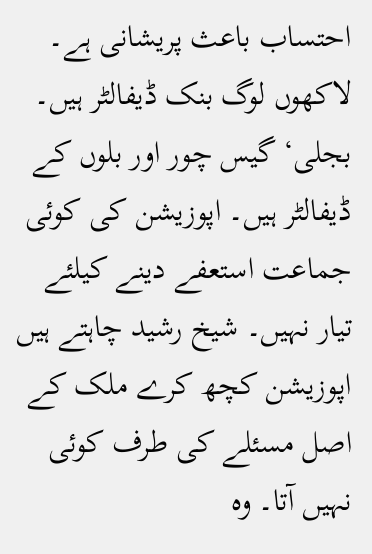احتساب باعث پریشانی ہے۔ لاکھوں لوگ بنک ڈیفالٹر ہیں۔ بجلی‘ گیس چور اور بلوں کے ڈیفالٹر ہیں۔ اپوزیشن کی کوئی جماعت استعفے دینے کیلئے تیار نہیں۔ شیخ رشید چاہتے ہیں اپوزیشن کچھ کرے ملک کے اصل مسئلے کی طرف کوئی نہیں آتا۔ وہ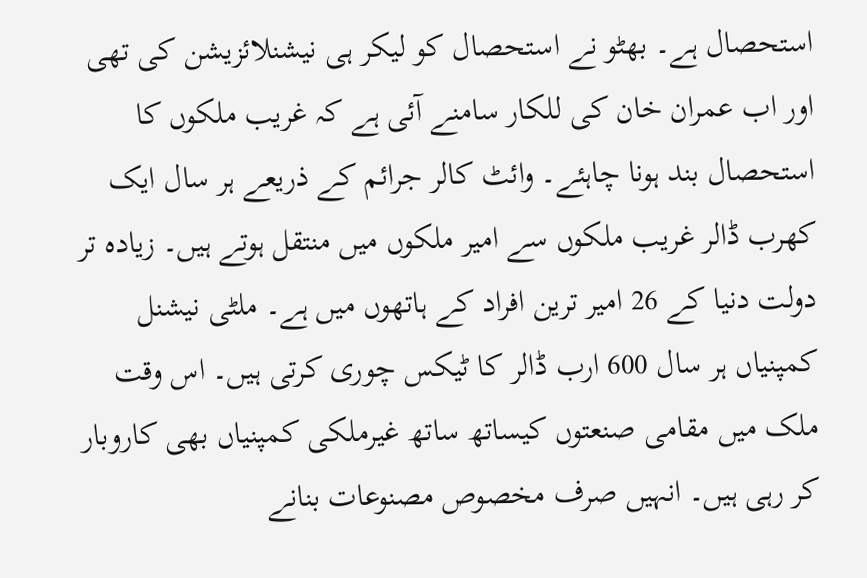استحصال ہے۔ بھٹو نے استحصال کو لیکر ہی نیشنلائزیشن کی تھی اور اب عمران خان کی للکار سامنے آئی ہے کہ غریب ملکوں کا استحصال بند ہونا چاہئے۔ وائٹ کالر جرائم کے ذریعے ہر سال ایک کھرب ڈالر غریب ملکوں سے امیر ملکوں میں منتقل ہوتے ہیں۔ زیادہ تر دولت دنیا کے 26 امیر ترین افراد کے ہاتھوں میں ہے۔ ملٹی نیشنل کمپنیاں ہر سال 600 ارب ڈالر کا ٹیکس چوری کرتی ہیں۔ اس وقت ملک میں مقامی صنعتوں کیساتھ ساتھ غیرملکی کمپنیاں بھی کاروبار کر رہی ہیں۔ انہیں صرف مخصوص مصنوعات بنانے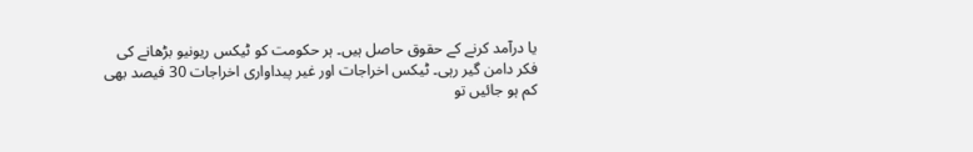یا درآمد کرنے کے حقوق حاصل ہیں۔ ہر حکومت کو ٹیکس ریونیو بڑھانے کی فکر دامن گیر رہی۔ ٹیکس اخراجات اور غیر پیداواری اخراجات 30 فیصد بھی کم ہو جائیں تو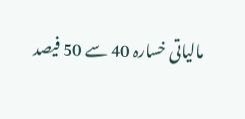مالیاتی خسارہ 40 سے 50 فیصد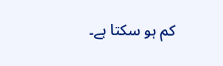کم ہو سکتا ہے۔